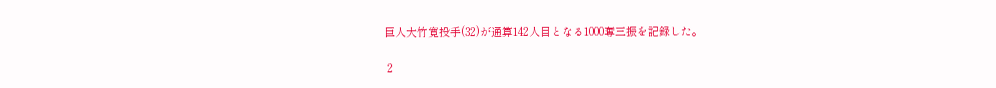巨人大竹寛投手(32)が通算142人目となる1000奪三振を記録した。

 2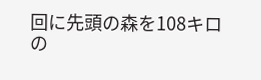回に先頭の森を108キロの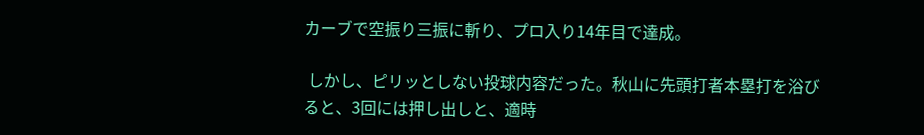カーブで空振り三振に斬り、プロ入り14年目で達成。

 しかし、ピリッとしない投球内容だった。秋山に先頭打者本塁打を浴びると、3回には押し出しと、適時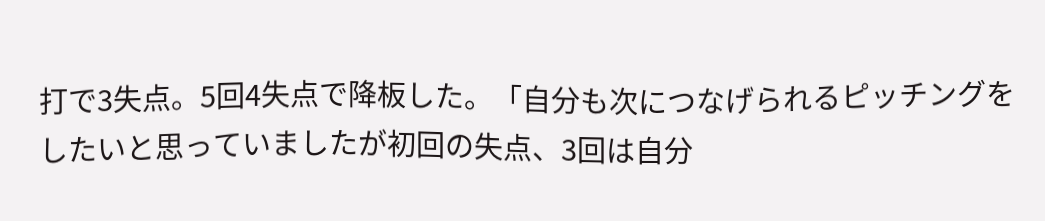打で3失点。5回4失点で降板した。「自分も次につなげられるピッチングをしたいと思っていましたが初回の失点、3回は自分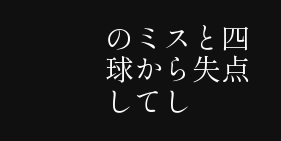のミスと四球から失点してし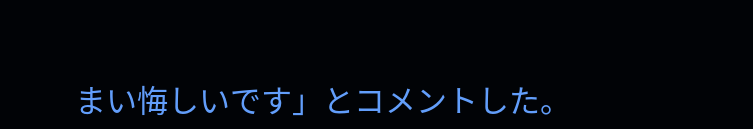まい悔しいです」とコメントした。